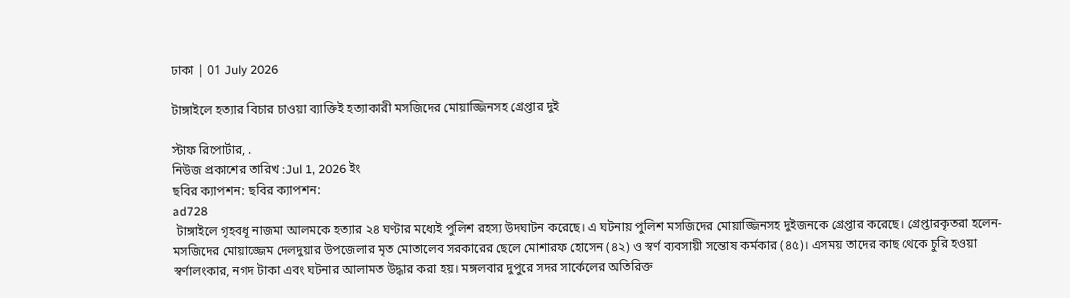ঢাকা | 01 July 2026

টাঙ্গাইলে হত্যার বিচার চাওয়া ব্যাক্তিই হত্যাকারী মসজিদের মোয়াজ্জিনসহ গ্রেপ্তার দুই

স্টাফ রিপোর্টার, .
নিউজ প্রকাশের তারিখ :Jul 1, 2026 ইং
ছবির ক্যাপশন: ছবির ক্যাপশন:
ad728
 টাঙ্গাইলে গৃহবধূ নাজমা আলমকে হত্যার ২৪ ঘণ্টার মধ্যেই পুলিশ রহস্য উদঘাটন করেছে। এ ঘটনায় পুলিশ মসজিদের মোয়াজ্জিনসহ দুইজনকে গ্রেপ্তার করেছে। গ্রেপ্তারকৃতরা হলেন- মসজিদের মোয়াজ্জেম দেলদুয়ার উপজেলার মৃত মোতালেব সরকারের ছেলে মোশারফ হোসেন (৪২) ও স্বর্ণ ব্যবসায়ী সন্তোষ কর্মকার (৪৫)। এসময় তাদের কাছ থেকে চুরি হওয়া স্বর্ণালংকার, নগদ টাকা এবং ঘটনার আলামত উদ্ধার করা হয়। মঙ্গলবার দুপুরে সদর সার্কেলের অতিরিক্ত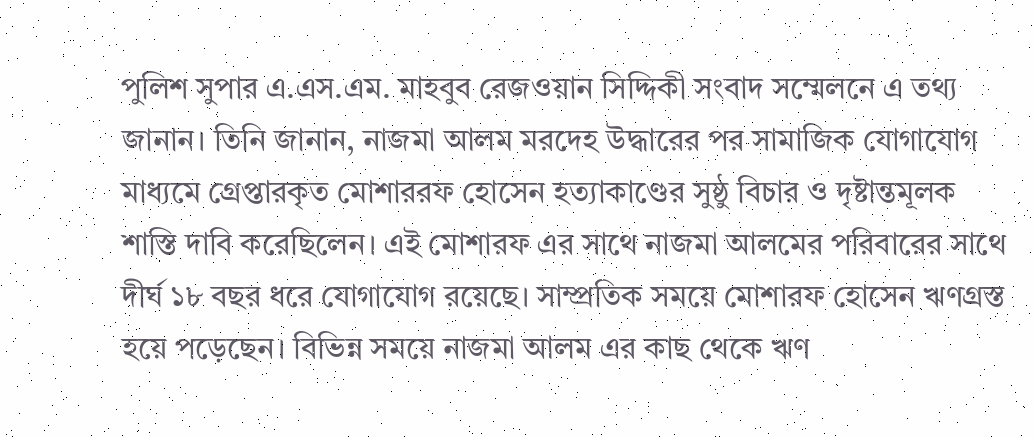পুলিশ সুপার এ.এস.এম. মাহবুব রেজওয়ান সিদ্দিকী সংবাদ সম্মেলনে এ তথ্য জানান। তিনি জানান, নাজমা আলম মরদেহ উদ্ধারের পর সামাজিক যোগাযোগ মাধ্যমে গ্রেপ্তারকৃত মোশাররফ হোসেন হত্যাকাণ্ডের সুষ্ঠু বিচার ও দৃষ্টান্তমূলক শাস্তি দাবি করেছিলেন। এই মোশারফ এর সাথে নাজমা আলমের পরিবারের সাথে দীর্ঘ ১৮ বছর ধরে যোগাযোগ রয়েছে। সাম্প্রতিক সময়ে মোশারফ হোসেন ঋণগ্রস্ত হয়ে পড়েছেন। বিভিন্ন সময়ে নাজমা আলম এর কাছ থেকে ঋণ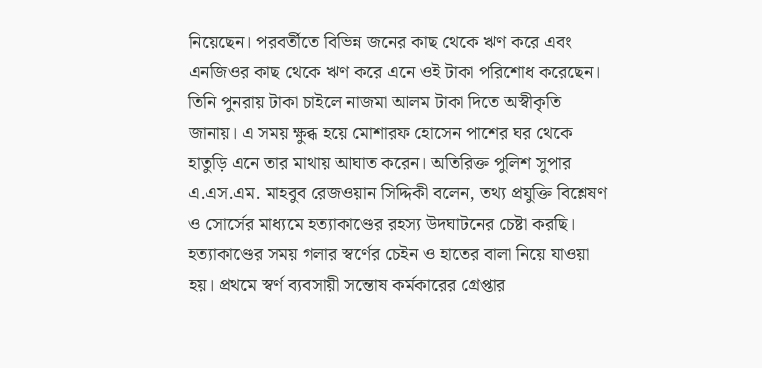নিয়েছেন। পরবর্তীতে বিভিন্ন জনের কাছ থেকে ঋণ করে এবং এনজিওর কাছ থেকে ঋণ করে এনে ওই টাকা পরিশোধ করেছেন। তিনি পুনরায় টাকা চাইলে নাজমা আলম টাকা দিতে অস্বীকৃতি জানায়। এ সময় ক্ষুব্ধ হয়ে মোশারফ হোসেন পাশের ঘর থেকে হাতুড়ি এনে তার মাথায় আঘাত করেন। অতিরিক্ত পুলিশ সুপার এ.এস.এম. মাহবুব রেজওয়ান সিদ্দিকী বলেন, তথ্য প্রযুক্তি বিশ্লেষণ ও সোর্সের মাধ্যমে হত্যাকাণ্ডের রহস্য উদঘাটনের চেষ্টা করছি। হত্যাকাণ্ডের সময় গলার স্বর্ণের চেইন ও হাতের বালা নিয়ে যাওয়া হয়। প্রথমে স্বর্ণ ব্যবসায়ী সন্তোষ কর্মকারের গ্রেপ্তার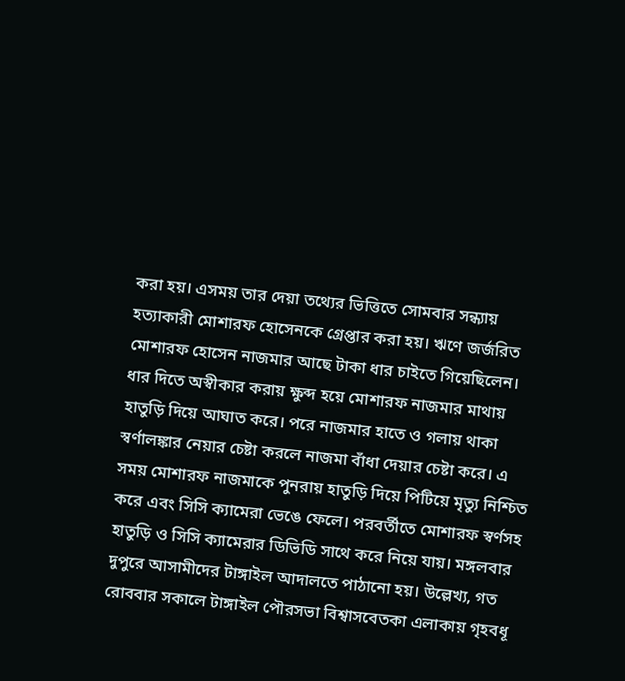করা হয়। এসময় তার দেয়া তথ্যের ভিত্তিতে সোমবার সন্ধ্যায় হত্যাকারী মোশারফ হোসেনকে গ্রেপ্তার করা হয়। ঋণে জর্জরিত মোশারফ হোসেন নাজমার আছে টাকা ধার চাইতে গিয়েছিলেন। ধার দিতে অস্বীকার করায় ক্ষুব্দ হয়ে মোশারফ নাজমার মাথায় হাতুড়ি দিয়ে আঘাত করে। পরে নাজমার হাতে ও গলায় থাকা স্বর্ণালঙ্কার নেয়ার চেষ্টা করলে নাজমা বাঁধা দেয়ার চেষ্টা করে। এ সময় মোশারফ নাজমাকে পুনরায় হাতুড়ি দিয়ে পিটিয়ে মৃত্যু নিশ্চিত করে এবং সিসি ক্যামেরা ভেঙে ফেলে। পরবর্তীতে মোশারফ স্বর্ণসহ হাতুড়ি ও সিসি ক্যামেরার ডিভিডি সাথে করে নিয়ে যায়। মঙ্গলবার দুপুরে আসামীদের টাঙ্গাইল আদালতে পাঠানো হয়। উল্লেখ্য, গত রোববার সকালে টাঙ্গাইল পৌরসভা বিশ্বাসবেতকা এলাকায় গৃহবধূ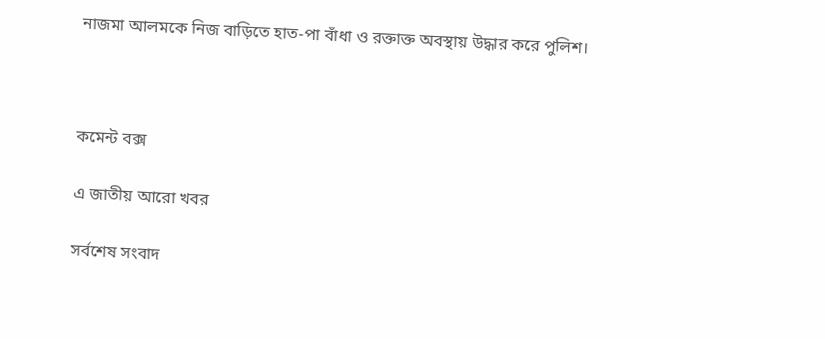নাজমা আলমকে নিজ বাড়িতে হাত-পা বাঁধা ও রক্তাক্ত অবস্থায় উদ্ধার করে পুলিশ।



কমেন্ট বক্স

এ জাতীয় আরো খবর

সর্বশেষ সংবাদ